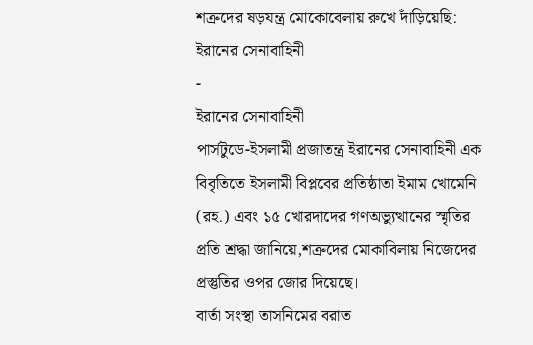শত্রুদের ষড়যন্ত্র মোকোবেলায় রুখে দাঁড়িয়েছি: ইরানের সেনাবাহিনী
-
ইরানের সেনাবাহিনী
পার্সটুডে-ইসলামী প্রজাতন্ত্র ইরানের সেনাবাহিনী এক বিবৃতিতে ইসলামী বিপ্লবের প্রতিষ্ঠাতা ইমাম খোমেনি (রহ.) এবং ১৫ খোরদাদের গণঅভ্যুত্থানের স্মৃতির প্রতি শ্রদ্ধা জানিয়ে,শত্রুদের মোকাবিলায় নিজেদের প্রস্তুতির ওপর জোর দিয়েছে।
বার্তা সংস্থা তাসনিমের বরাত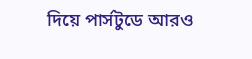দিয়ে পার্সটুডে আরও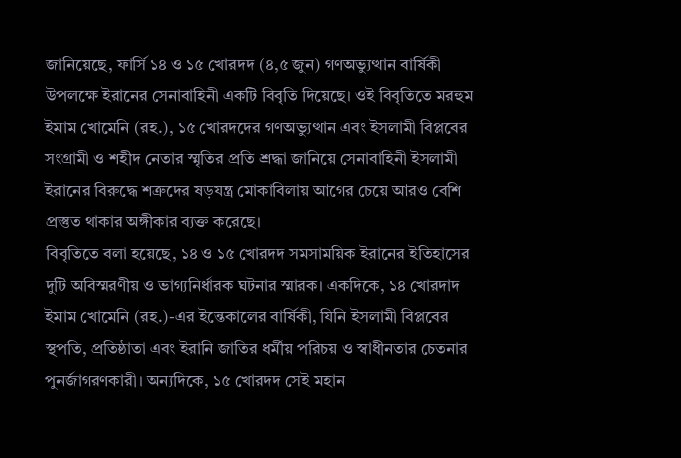জানিয়েছে, ফার্সি ১৪ ও ১৫ খোরদদ (৪,৫ জুন) গণঅভ্যুত্থান বার্ষিকী উপলক্ষে ইরানের সেনাবাহিনী একটি বিবৃতি দিয়েছে। ওই বিবৃতিতে মরহুম ইমাম খোমেনি (রহ.), ১৫ খোরদদের গণঅভ্যুত্থান এবং ইসলামী বিপ্লবের সংগ্রামী ও শহীদ নেতার স্মৃতির প্রতি শ্রদ্ধা জানিয়ে সেনাবাহিনী ইসলামী ইরানের বিরুদ্ধে শত্রুদের ষড়যন্ত্র মোকাবিলায় আগের চেয়ে আরও বেশি প্রস্তুত থাকার অঙ্গীকার ব্যক্ত করেছে।
বিবৃতিতে বলা হয়েছে, ১৪ ও ১৫ খোরদদ সমসাময়িক ইরানের ইতিহাসের দুটি অবিস্মরণীয় ও ভাগ্যনির্ধারক ঘটনার স্মারক। একদিকে, ১৪ খোরদাদ ইমাম খোমেনি (রহ.)-এর ইন্তেকালের বার্ষিকী, যিনি ইসলামী বিপ্লবের স্থপতি, প্রতিষ্ঠাতা এবং ইরানি জাতির ধর্মীয় পরিচয় ও স্বাধীনতার চেতনার পুনর্জাগরণকারী। অন্যদিকে, ১৫ খোরদদ সেই মহান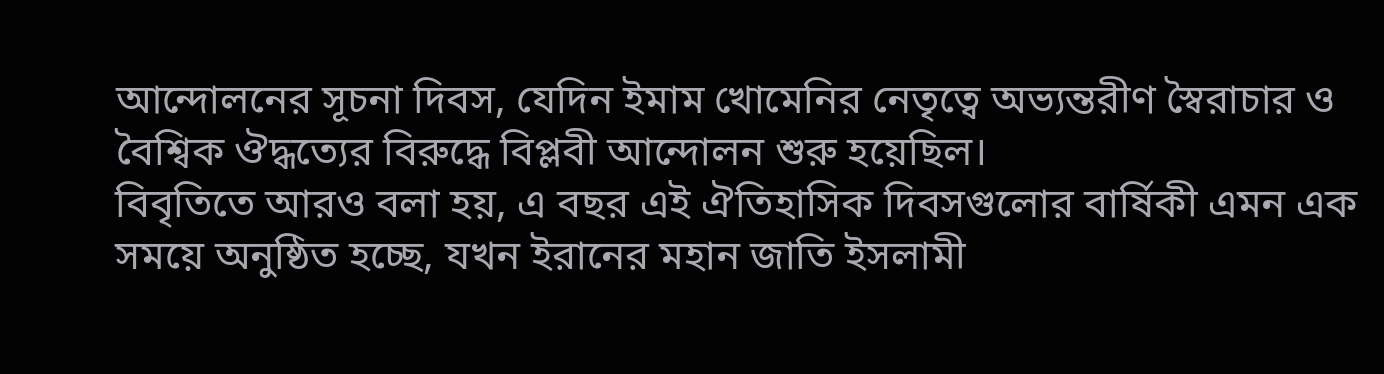আন্দোলনের সূচনা দিবস, যেদিন ইমাম খোমেনির নেতৃত্বে অভ্যন্তরীণ স্বৈরাচার ও বৈশ্বিক ঔদ্ধত্যের বিরুদ্ধে বিপ্লবী আন্দোলন শুরু হয়েছিল।
বিবৃতিতে আরও বলা হয়, এ বছর এই ঐতিহাসিক দিবসগুলোর বার্ষিকী এমন এক সময়ে অনুষ্ঠিত হচ্ছে, যখন ইরানের মহান জাতি ইসলামী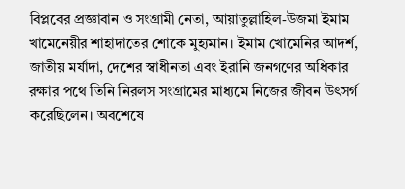বিপ্লবের প্রজ্ঞাবান ও সংগ্রামী নেতা, আয়াতুল্লাহিল-উজমা ইমাম খামেনেয়ীর শাহাদাতের শোকে মুহ্যমান। ইমাম খোমেনির আদর্শ, জাতীয় মর্যাদা, দেশের স্বাধীনতা এবং ইরানি জনগণের অধিকার রক্ষার পথে তিনি নিরলস সংগ্রামের মাধ্যমে নিজের জীবন উৎসর্গ করেছিলেন। অবশেষে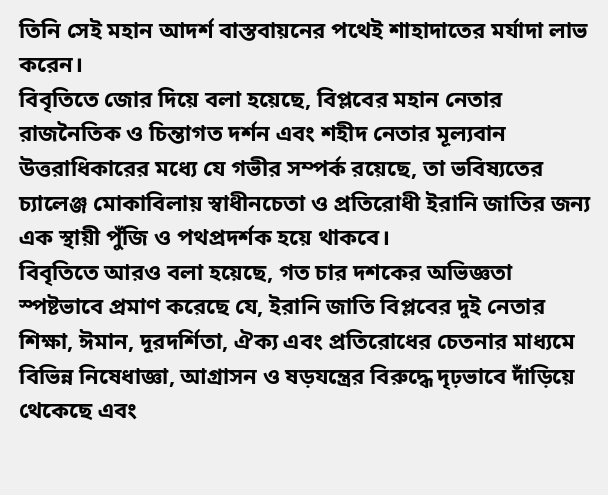তিনি সেই মহান আদর্শ বাস্তবায়নের পথেই শাহাদাতের মর্যাদা লাভ করেন।
বিবৃতিতে জোর দিয়ে বলা হয়েছে, বিপ্লবের মহান নেতার রাজনৈতিক ও চিন্তাগত দর্শন এবং শহীদ নেতার মূল্যবান উত্তরাধিকারের মধ্যে যে গভীর সম্পর্ক রয়েছে, তা ভবিষ্যতের চ্যালেঞ্জ মোকাবিলায় স্বাধীনচেতা ও প্রতিরোধী ইরানি জাতির জন্য এক স্থায়ী পুঁজি ও পথপ্রদর্শক হয়ে থাকবে।
বিবৃতিতে আরও বলা হয়েছে, গত চার দশকের অভিজ্ঞতা স্পষ্টভাবে প্রমাণ করেছে যে, ইরানি জাতি বিপ্লবের দুই নেতার শিক্ষা, ঈমান, দূরদর্শিতা, ঐক্য এবং প্রতিরোধের চেতনার মাধ্যমে বিভিন্ন নিষেধাজ্ঞা, আগ্রাসন ও ষড়যন্ত্রের বিরুদ্ধে দৃঢ়ভাবে দাঁড়িয়ে থেকেছে এবং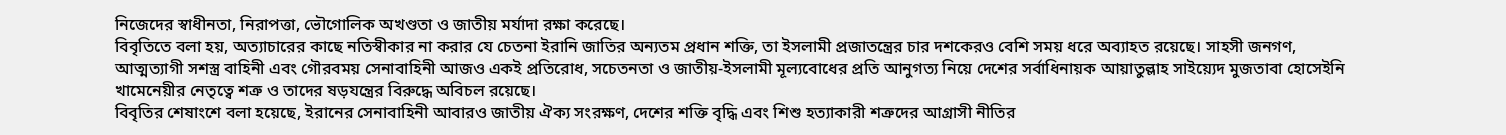নিজেদের স্বাধীনতা, নিরাপত্তা, ভৌগোলিক অখণ্ডতা ও জাতীয় মর্যাদা রক্ষা করেছে।
বিবৃতিতে বলা হয়, অত্যাচারের কাছে নতিস্বীকার না করার যে চেতনা ইরানি জাতির অন্যতম প্রধান শক্তি, তা ইসলামী প্রজাতন্ত্রের চার দশকেরও বেশি সময় ধরে অব্যাহত রয়েছে। সাহসী জনগণ, আত্মত্যাগী সশস্ত্র বাহিনী এবং গৌরবময় সেনাবাহিনী আজও একই প্রতিরোধ, সচেতনতা ও জাতীয়-ইসলামী মূল্যবোধের প্রতি আনুগত্য নিয়ে দেশের সর্বাধিনায়ক আয়াতুল্লাহ সাইয়্যেদ মুজতাবা হোসেইনি খামেনেয়ীর নেতৃত্বে শত্রু ও তাদের ষড়যন্ত্রের বিরুদ্ধে অবিচল রয়েছে।
বিবৃতির শেষাংশে বলা হয়েছে, ইরানের সেনাবাহিনী আবারও জাতীয় ঐক্য সংরক্ষণ, দেশের শক্তি বৃদ্ধি এবং শিশু হত্যাকারী শত্রুদের আগ্রাসী নীতির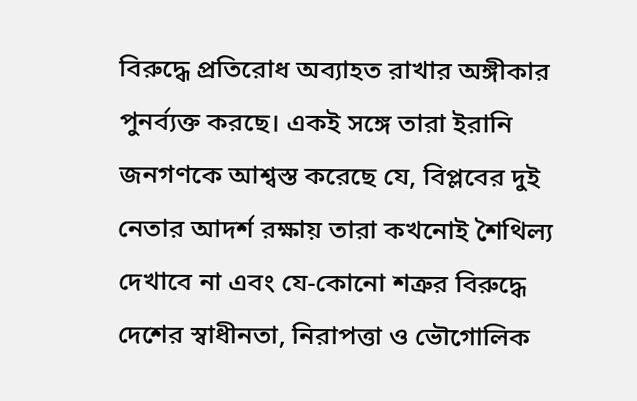বিরুদ্ধে প্রতিরোধ অব্যাহত রাখার অঙ্গীকার পুনর্ব্যক্ত করছে। একই সঙ্গে তারা ইরানি জনগণকে আশ্বস্ত করেছে যে, বিপ্লবের দুই নেতার আদর্শ রক্ষায় তারা কখনোই শৈথিল্য দেখাবে না এবং যে-কোনো শত্রুর বিরুদ্ধে দেশের স্বাধীনতা, নিরাপত্তা ও ভৌগোলিক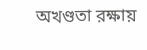অখণ্ডতা রক্ষায়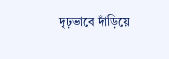দৃঢ়ভাবে দাঁড়িয়ে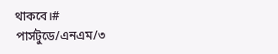থাকবে।#
পার্সটুডে/এনএম/৩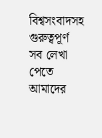বিশ্বসংবাদসহ গুরুত্বপূর্ণ সব লেখা পেতে আমাদের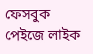ফেসবুক পেইজে লাইক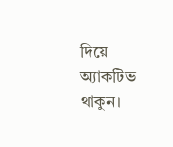দিয়ে অ্যাকটিভ থাকুন।